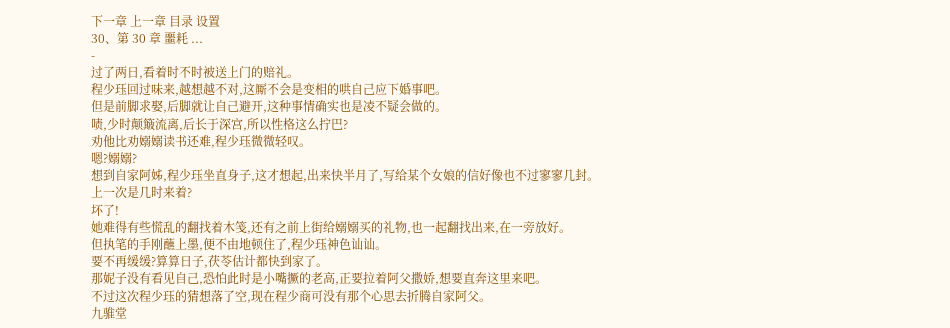下一章 上一章 目录 设置
30、第 30 章 噩耗 ...
-
过了两日,看着时不时被送上门的赔礼。
程少珏回过味来,越想越不对,这厮不会是变相的哄自己应下婚事吧。
但是前脚求娶,后脚就让自己避开,这种事情确实也是凌不疑会做的。
啧,少时颠簸流离,后长于深宫,所以性格这么拧巴?
劝他比劝嫋嫋读书还难,程少珏微微轻叹。
嗯?嫋嫋?
想到自家阿姊,程少珏坐直身子,这才想起,出来快半月了,写给某个女娘的信好像也不过寥寥几封。
上一次是几时来着?
坏了!
她难得有些慌乱的翻找着木笺,还有之前上街给嫋嫋买的礼物,也一起翻找出来,在一旁放好。
但执笔的手刚蘸上墨,便不由地顿住了,程少珏神色讪讪。
要不再缓缓?算算日子,茯苓估计都快到家了。
那妮子没有看见自己,恐怕此时是小嘴撅的老高,正要拉着阿父撒娇,想要直奔这里来吧。
不过这次程少珏的猜想落了空,现在程少商可没有那个心思去折腾自家阿父。
九骓堂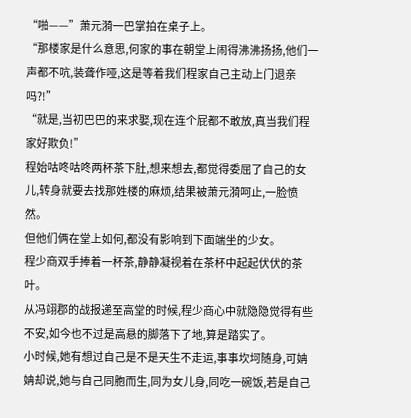“啪——”萧元漪一巴掌拍在桌子上。
“那楼家是什么意思,何家的事在朝堂上闹得沸沸扬扬,他们一声都不吭,装聋作哑,这是等着我们程家自己主动上门退亲吗?!”
“就是,当初巴巴的来求娶,现在连个屁都不敢放,真当我们程家好欺负!”
程始咕咚咕咚两杯茶下肚,想来想去,都觉得委屈了自己的女儿,转身就要去找那姓楼的麻烦,结果被萧元漪呵止,一脸愤然。
但他们俩在堂上如何,都没有影响到下面端坐的少女。
程少商双手捧着一杯茶,静静凝视着在茶杯中起起伏伏的茶叶。
从冯翊郡的战报递至高堂的时候,程少商心中就隐隐觉得有些不安,如今也不过是高悬的脚落下了地,算是踏实了。
小时候,她有想过自己是不是天生不走运,事事坎坷随身,可姌姌却说,她与自己同胞而生,同为女儿身,同吃一碗饭,若是自己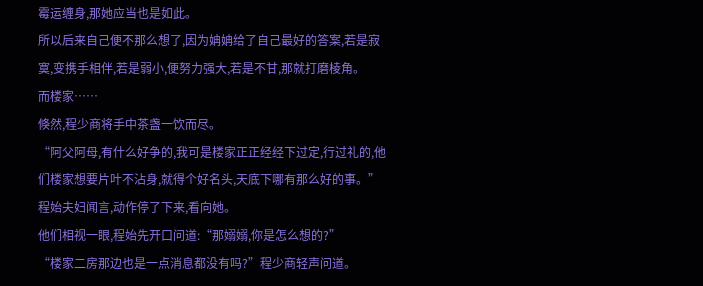霉运缠身,那她应当也是如此。
所以后来自己便不那么想了,因为姌姌给了自己最好的答案,若是寂寞,变携手相伴,若是弱小,便努力强大,若是不甘,那就打磨棱角。
而楼家……
倏然,程少商将手中茶盏一饮而尽。
“阿父阿母,有什么好争的,我可是楼家正正经经下过定,行过礼的,他们楼家想要片叶不沾身,就得个好名头,天底下哪有那么好的事。”
程始夫妇闻言,动作停了下来,看向她。
他们相视一眼,程始先开口问道:“那嫋嫋,你是怎么想的?”
“楼家二房那边也是一点消息都没有吗?”程少商轻声问道。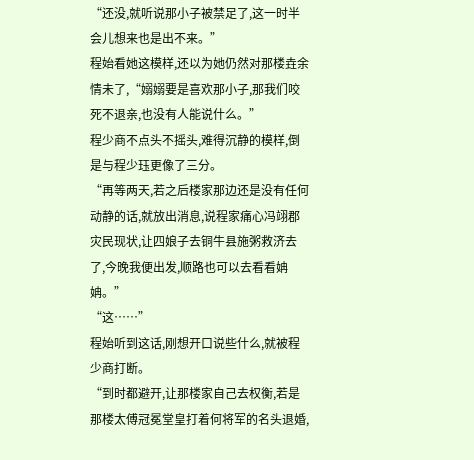“还没,就听说那小子被禁足了,这一时半会儿想来也是出不来。”
程始看她这模样,还以为她仍然对那楼垚余情未了,“嫋嫋要是喜欢那小子,那我们咬死不退亲,也没有人能说什么。”
程少商不点头不摇头,难得沉静的模样,倒是与程少珏更像了三分。
“再等两天,若之后楼家那边还是没有任何动静的话,就放出消息,说程家痛心冯翊郡灾民现状,让四娘子去铜牛县施粥救济去了,今晚我便出发,顺路也可以去看看姌姌。”
“这……”
程始听到这话,刚想开口说些什么,就被程少商打断。
“到时都避开,让那楼家自己去权衡,若是那楼太傅冠冕堂皇打着何将军的名头退婚,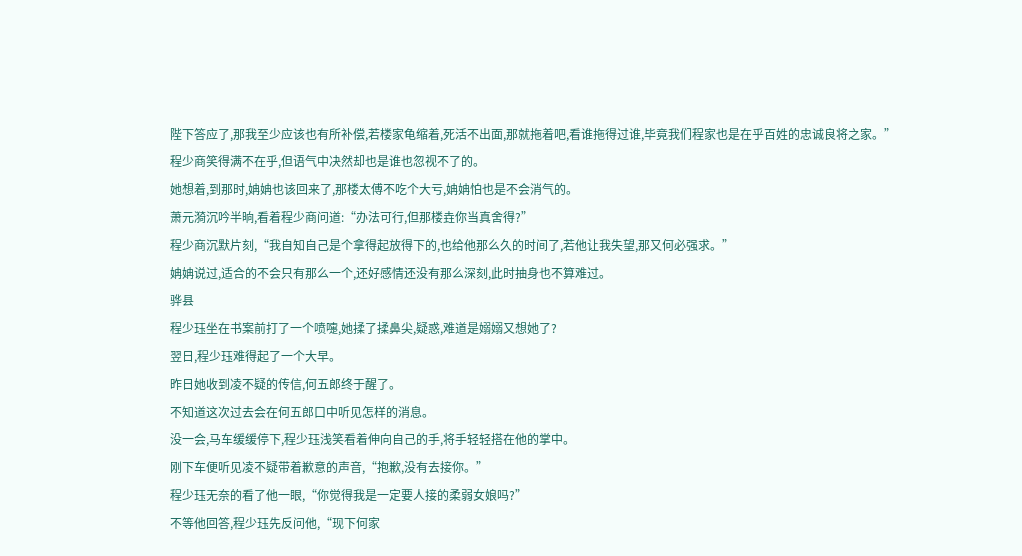陛下答应了,那我至少应该也有所补偿,若楼家龟缩着,死活不出面,那就拖着吧,看谁拖得过谁,毕竟我们程家也是在乎百姓的忠诚良将之家。”
程少商笑得满不在乎,但语气中决然却也是谁也忽视不了的。
她想着,到那时,姌姌也该回来了,那楼太傅不吃个大亏,姌姌怕也是不会消气的。
萧元漪沉吟半晌,看着程少商问道:“办法可行,但那楼垚你当真舍得?”
程少商沉默片刻,“我自知自己是个拿得起放得下的,也给他那么久的时间了,若他让我失望,那又何必强求。”
姌姌说过,适合的不会只有那么一个,还好感情还没有那么深刻,此时抽身也不算难过。
骅县
程少珏坐在书案前打了一个喷嚏,她揉了揉鼻尖,疑惑,难道是嫋嫋又想她了?
翌日,程少珏难得起了一个大早。
昨日她收到凌不疑的传信,何五郎终于醒了。
不知道这次过去会在何五郎口中听见怎样的消息。
没一会,马车缓缓停下,程少珏浅笑看着伸向自己的手,将手轻轻搭在他的掌中。
刚下车便听见凌不疑带着歉意的声音,“抱歉,没有去接你。”
程少珏无奈的看了他一眼,“你觉得我是一定要人接的柔弱女娘吗?”
不等他回答,程少珏先反问他,“现下何家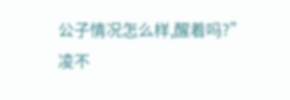公子情况怎么样,醒着吗?”
凌不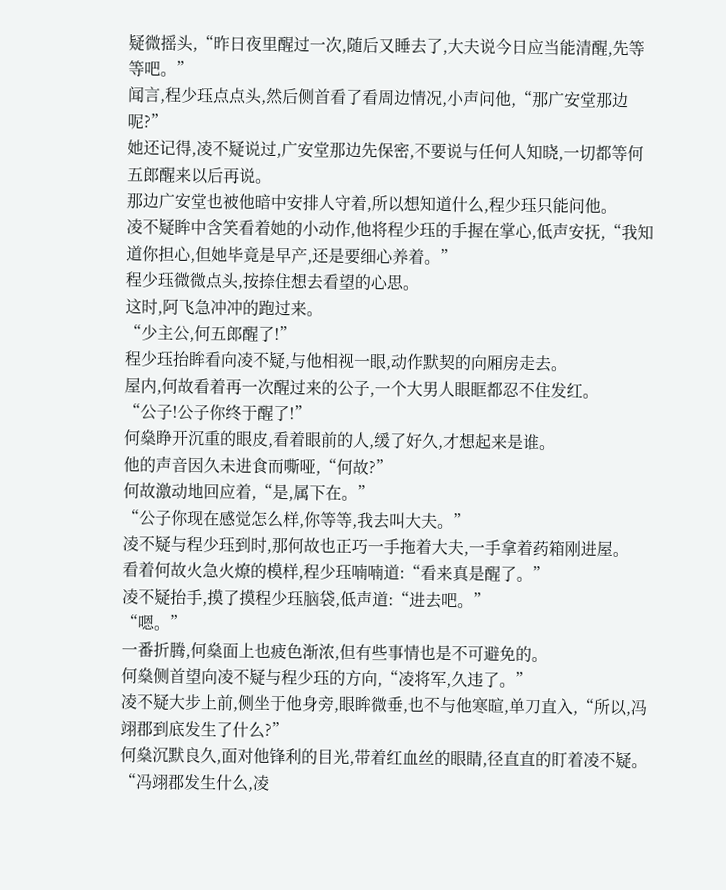疑微摇头,“昨日夜里醒过一次,随后又睡去了,大夫说今日应当能清醒,先等等吧。”
闻言,程少珏点点头,然后侧首看了看周边情况,小声问他,“那广安堂那边呢?”
她还记得,凌不疑说过,广安堂那边先保密,不要说与任何人知晓,一切都等何五郎醒来以后再说。
那边广安堂也被他暗中安排人守着,所以想知道什么,程少珏只能问他。
凌不疑眸中含笑看着她的小动作,他将程少珏的手握在掌心,低声安抚,“我知道你担心,但她毕竟是早产,还是要细心养着。”
程少珏微微点头,按捺住想去看望的心思。
这时,阿飞急冲冲的跑过来。
“少主公,何五郎醒了!”
程少珏抬眸看向凌不疑,与他相视一眼,动作默契的向厢房走去。
屋内,何故看着再一次醒过来的公子,一个大男人眼眶都忍不住发红。
“公子!公子你终于醒了!”
何燊睁开沉重的眼皮,看着眼前的人,缓了好久,才想起来是谁。
他的声音因久未进食而嘶哑,“何故?”
何故激动地回应着,“是,属下在。”
“公子你现在感觉怎么样,你等等,我去叫大夫。”
凌不疑与程少珏到时,那何故也正巧一手拖着大夫,一手拿着药箱刚进屋。
看着何故火急火燎的模样,程少珏喃喃道:“看来真是醒了。”
凌不疑抬手,摸了摸程少珏脑袋,低声道:“进去吧。”
“嗯。”
一番折腾,何燊面上也疲色渐浓,但有些事情也是不可避免的。
何燊侧首望向凌不疑与程少珏的方向,“凌将军,久违了。”
凌不疑大步上前,侧坐于他身旁,眼眸微垂,也不与他寒暄,单刀直入,“所以,冯翊郡到底发生了什么?”
何燊沉默良久,面对他锋利的目光,带着红血丝的眼睛,径直直的盯着凌不疑。
“冯翊郡发生什么,凌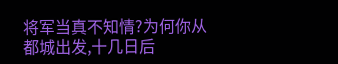将军当真不知情?为何你从都城出发,十几日后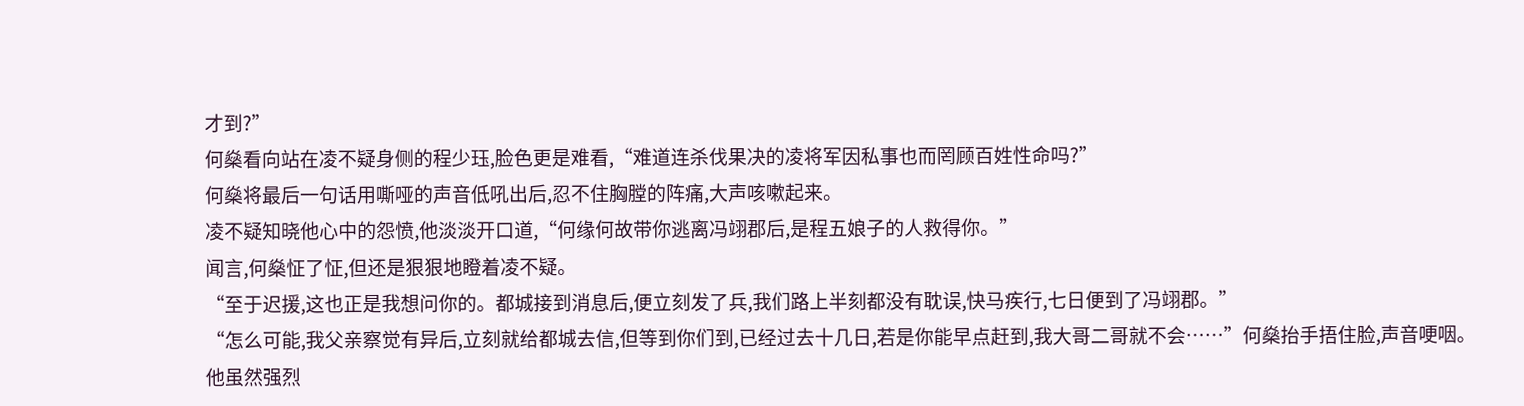才到?”
何燊看向站在凌不疑身侧的程少珏,脸色更是难看,“难道连杀伐果决的凌将军因私事也而罔顾百姓性命吗?”
何燊将最后一句话用嘶哑的声音低吼出后,忍不住胸膛的阵痛,大声咳嗽起来。
凌不疑知晓他心中的怨愤,他淡淡开口道,“何缘何故带你逃离冯翊郡后,是程五娘子的人救得你。”
闻言,何燊怔了怔,但还是狠狠地瞪着凌不疑。
“至于迟援,这也正是我想问你的。都城接到消息后,便立刻发了兵,我们路上半刻都没有耽误,快马疾行,七日便到了冯翊郡。”
“怎么可能,我父亲察觉有异后,立刻就给都城去信,但等到你们到,已经过去十几日,若是你能早点赶到,我大哥二哥就不会……”何燊抬手捂住脸,声音哽咽。
他虽然强烈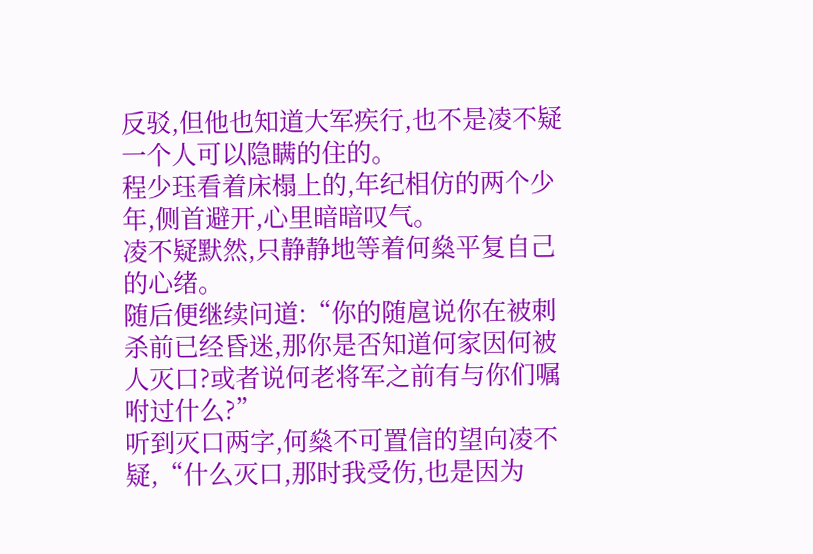反驳,但他也知道大军疾行,也不是凌不疑一个人可以隐瞒的住的。
程少珏看着床榻上的,年纪相仿的两个少年,侧首避开,心里暗暗叹气。
凌不疑默然,只静静地等着何燊平复自己的心绪。
随后便继续问道:“你的随扈说你在被刺杀前已经昏迷,那你是否知道何家因何被人灭口?或者说何老将军之前有与你们嘱咐过什么?”
听到灭口两字,何燊不可置信的望向凌不疑,“什么灭口,那时我受伤,也是因为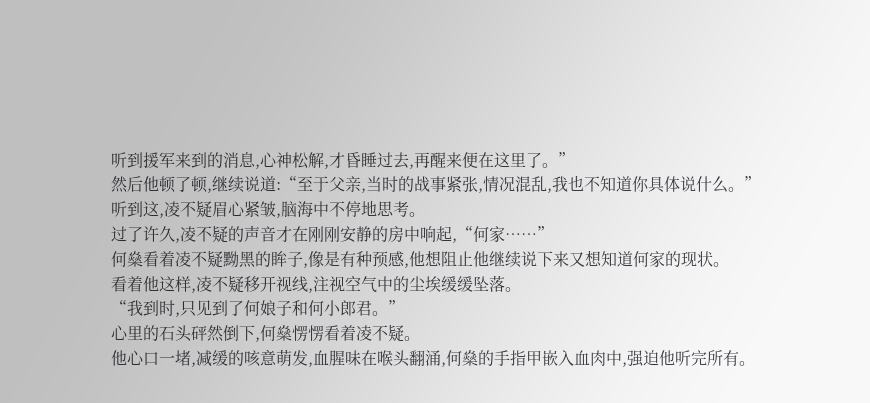听到援军来到的消息,心神松解,才昏睡过去,再醒来便在这里了。”
然后他顿了顿,继续说道:“至于父亲,当时的战事紧张,情况混乱,我也不知道你具体说什么。”
听到这,凌不疑眉心紧皱,脑海中不停地思考。
过了许久,凌不疑的声音才在刚刚安静的房中响起,“何家……”
何燊看着凌不疑黝黑的眸子,像是有种预感,他想阻止他继续说下来又想知道何家的现状。
看着他这样,凌不疑移开视线,注视空气中的尘埃缓缓坠落。
“我到时,只见到了何娘子和何小郎君。”
心里的石头砰然倒下,何燊愣愣看着凌不疑。
他心口一堵,减缓的咳意萌发,血腥味在喉头翻涌,何燊的手指甲嵌入血肉中,强迫他听完所有。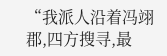“我派人沿着冯翊郡,四方搜寻,最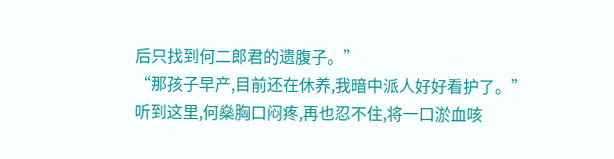后只找到何二郎君的遗腹子。”
“那孩子早产,目前还在休养,我暗中派人好好看护了。”
听到这里,何燊胸口闷疼,再也忍不住,将一口淤血咳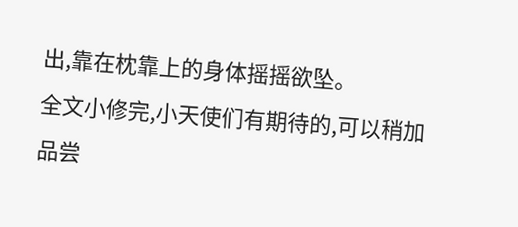出,靠在枕靠上的身体摇摇欲坠。
全文小修完,小天使们有期待的,可以稍加品尝